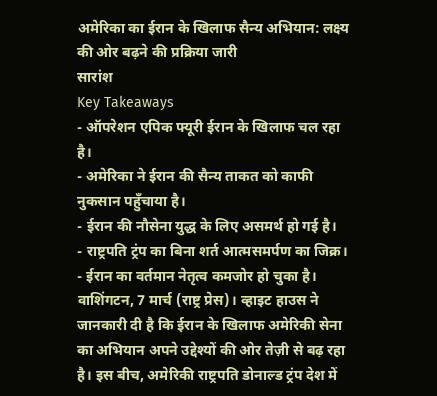अमेरिका का ईरान के खिलाफ सैन्य अभियान: लक्ष्य की ओर बढ़ने की प्रक्रिया जारी
सारांश
Key Takeaways
- ऑपरेशन एपिक फ्यूरी ईरान के खिलाफ चल रहा है।
- अमेरिका ने ईरान की सैन्य ताकत को काफी नुकसान पहुँचाया है।
- ईरान की नौसेना युद्ध के लिए असमर्थ हो गई है।
- राष्ट्रपति ट्रंप का बिना शर्त आत्मसमर्पण का जिक्र।
- ईरान का वर्तमान नेतृत्व कमजोर हो चुका है।
वाशिंगटन, 7 मार्च (राष्ट्र प्रेस)। व्हाइट हाउस ने जानकारी दी है कि ईरान के खिलाफ अमेरिकी सेना का अभियान अपने उद्देश्यों की ओर तेज़ी से बढ़ रहा है। इस बीच, अमेरिकी राष्ट्रपति डोनाल्ड ट्रंप देश में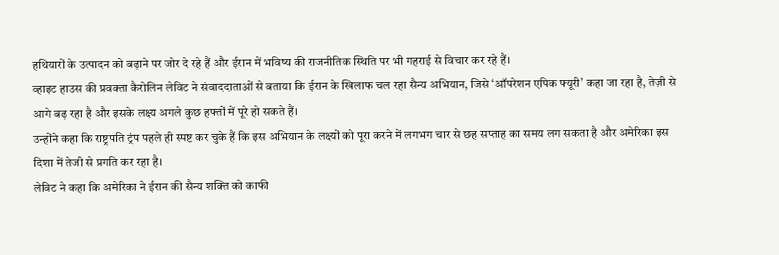हथियारों के उत्पादन को बढ़ाने पर जोर दे रहे हैं और ईरान में भविष्य की राजनीतिक स्थिति पर भी गहराई से विचार कर रहे हैं।
व्हाइट हाउस की प्रवक्ता कैरोलिन लेविट ने संवाददाताओं से बताया कि ईरान के खिलाफ चल रहा सैन्य अभियान, जिसे ‘ऑपरेशन एपिक फ्यूरी’ कहा जा रहा है, तेज़ी से आगे बढ़ रहा है और इसके लक्ष्य अगले कुछ हफ्तों में पूरे हो सकते हैं।
उन्होंने कहा कि राष्ट्रपति ट्रंप पहले ही स्पष्ट कर चुके हैं कि इस अभियान के लक्ष्यों को पूरा करने में लगभग चार से छह सप्ताह का समय लग सकता है और अमेरिका इस दिशा में तेजी से प्रगति कर रहा है।
लेविट ने कहा कि अमेरिका ने ईरान की सैन्य शक्ति को काफी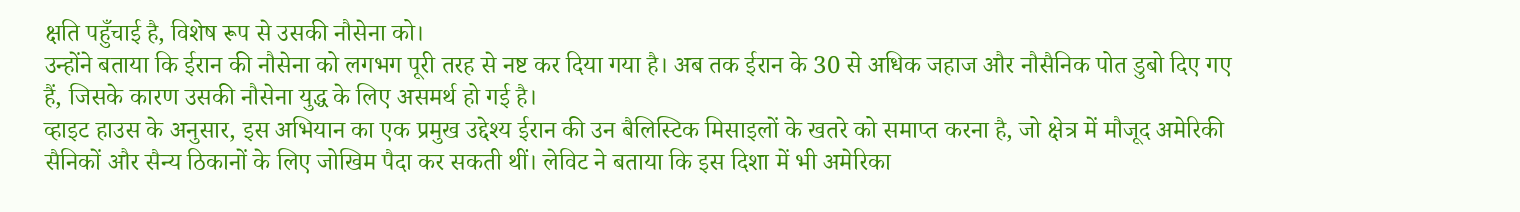क्षति पहुँचाई है, विशेष रूप से उसकी नौसेना को।
उन्होंने बताया कि ईरान की नौसेना को लगभग पूरी तरह से नष्ट कर दिया गया है। अब तक ईरान के 30 से अधिक जहाज और नौसैनिक पोत डुबो दिए गए हैं, जिसके कारण उसकी नौसेना युद्ध के लिए असमर्थ हो गई है।
व्हाइट हाउस के अनुसार, इस अभियान का एक प्रमुख उद्देश्य ईरान की उन बैलिस्टिक मिसाइलों के खतरे को समाप्त करना है, जो क्षेत्र में मौजूद अमेरिकी सैनिकों और सैन्य ठिकानों के लिए जोखिम पैदा कर सकती थीं। लेविट ने बताया कि इस दिशा में भी अमेरिका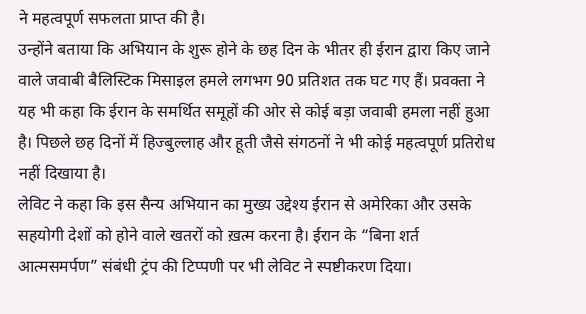ने महत्वपूर्ण सफलता प्राप्त की है।
उन्होंने बताया कि अभियान के शुरू होने के छह दिन के भीतर ही ईरान द्वारा किए जाने वाले जवाबी बैलिस्टिक मिसाइल हमले लगभग 90 प्रतिशत तक घट गए हैं। प्रवक्ता ने यह भी कहा कि ईरान के समर्थित समूहों की ओर से कोई बड़ा जवाबी हमला नहीं हुआ है। पिछले छह दिनों में हिज्बुल्लाह और हूती जैसे संगठनों ने भी कोई महत्वपूर्ण प्रतिरोध नहीं दिखाया है।
लेविट ने कहा कि इस सैन्य अभियान का मुख्य उद्देश्य ईरान से अमेरिका और उसके सहयोगी देशों को होने वाले खतरों को ख़त्म करना है। ईरान के “बिना शर्त आत्मसमर्पण” संबंधी ट्रंप की टिप्पणी पर भी लेविट ने स्पष्टीकरण दिया।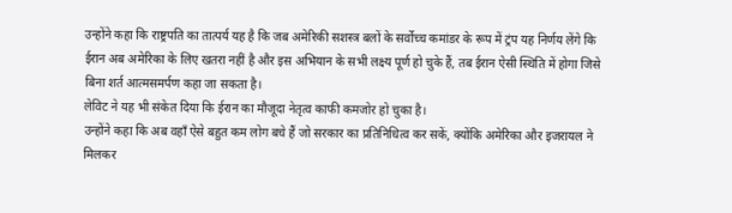उन्होंने कहा कि राष्ट्रपति का तात्पर्य यह है कि जब अमेरिकी सशस्त्र बलों के सर्वोच्च कमांडर के रूप में ट्रंप यह निर्णय लेंगे कि ईरान अब अमेरिका के लिए खतरा नहीं है और इस अभियान के सभी लक्ष्य पूर्ण हो चुके हैं, तब ईरान ऐसी स्थिति में होगा जिसे बिना शर्त आत्मसमर्पण कहा जा सकता है।
लेविट ने यह भी संकेत दिया कि ईरान का मौजूदा नेतृत्व काफी कमजोर हो चुका है।
उन्होंने कहा कि अब वहाँ ऐसे बहुत कम लोग बचे हैं जो सरकार का प्रतिनिधित्व कर सकें, क्योंकि अमेरिका और इजरायल ने मिलकर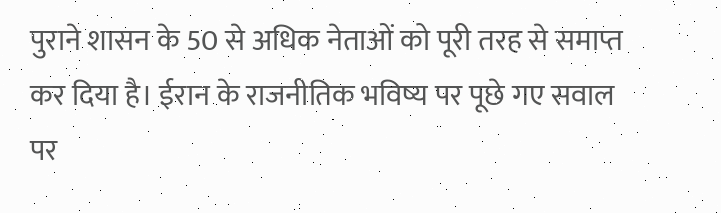पुराने शासन के 50 से अधिक नेताओं को पूरी तरह से समाप्त कर दिया है। ईरान के राजनीतिक भविष्य पर पूछे गए सवाल पर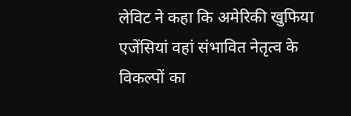लेविट ने कहा कि अमेरिकी खुफिया एजेंसियां वहां संभावित नेतृत्व के विकल्पों का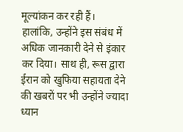मूल्यांकन कर रही हैं।
हालांकि, उन्होंने इस संबंध में अधिक जानकारी देने से इंकार कर दिया। साथ ही, रूस द्वारा ईरान को खुफिया सहायता देने की खबरों पर भी उन्होंने ज्यादा ध्यान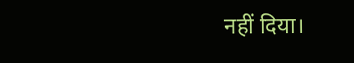नहीं दिया।